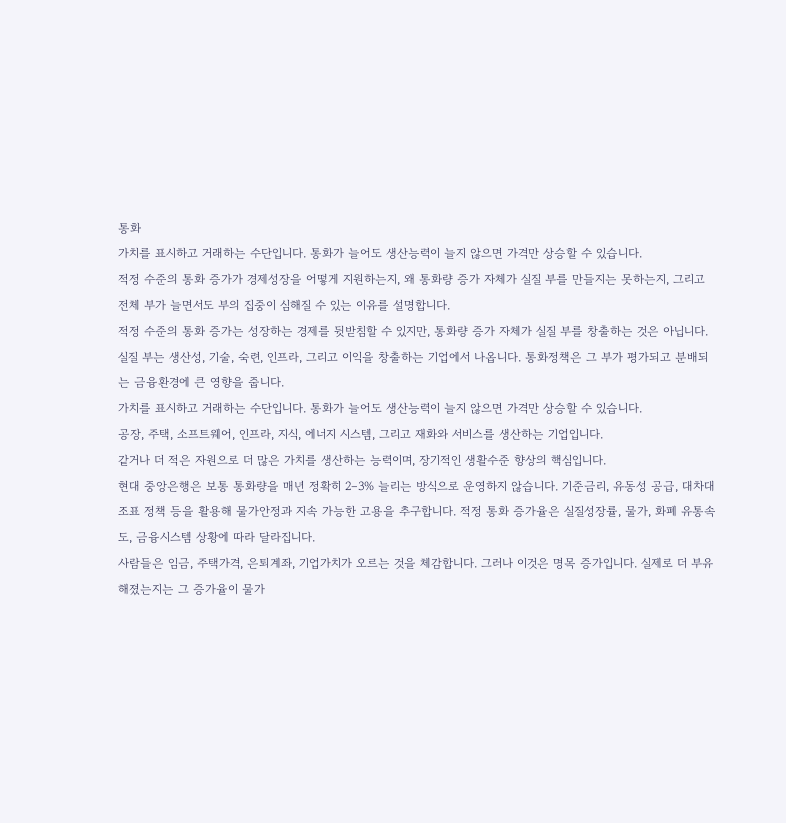통화
가치를 표시하고 거래하는 수단입니다. 통화가 늘어도 생산능력이 늘지 않으면 가격만 상승할 수 있습니다.
적정 수준의 통화 증가가 경제성장을 어떻게 지원하는지, 왜 통화량 증가 자체가 실질 부를 만들지는 못하는지, 그리고 전체 부가 늘면서도 부의 집중이 심해질 수 있는 이유를 설명합니다.
적정 수준의 통화 증가는 성장하는 경제를 뒷받침할 수 있지만, 통화량 증가 자체가 실질 부를 창출하는 것은 아닙니다.
실질 부는 생산성, 기술, 숙련, 인프라, 그리고 이익을 창출하는 기업에서 나옵니다. 통화정책은 그 부가 평가되고 분배되는 금융환경에 큰 영향을 줍니다.
가치를 표시하고 거래하는 수단입니다. 통화가 늘어도 생산능력이 늘지 않으면 가격만 상승할 수 있습니다.
공장, 주택, 소프트웨어, 인프라, 지식, 에너지 시스템, 그리고 재화와 서비스를 생산하는 기업입니다.
같거나 더 적은 자원으로 더 많은 가치를 생산하는 능력이며, 장기적인 생활수준 향상의 핵심입니다.
현대 중앙은행은 보통 통화량을 매년 정확히 2–3% 늘리는 방식으로 운영하지 않습니다. 기준금리, 유동성 공급, 대차대조표 정책 등을 활용해 물가안정과 지속 가능한 고용을 추구합니다. 적정 통화 증가율은 실질성장률, 물가, 화폐 유통속도, 금융시스템 상황에 따라 달라집니다.
사람들은 임금, 주택가격, 은퇴계좌, 기업가치가 오르는 것을 체감합니다. 그러나 이것은 명목 증가입니다. 실제로 더 부유해졌는지는 그 증가율이 물가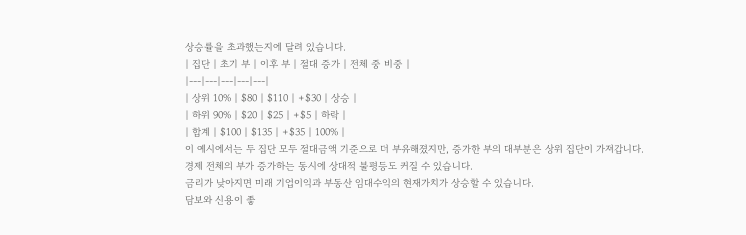상승률을 초과했는지에 달려 있습니다.
| 집단 | 초기 부 | 이후 부 | 절대 증가 | 전체 중 비중 |
|---|---|---|---|---|
| 상위 10% | $80 | $110 | +$30 | 상승 |
| 하위 90% | $20 | $25 | +$5 | 하락 |
| 합계 | $100 | $135 | +$35 | 100% |
이 예시에서는 두 집단 모두 절대금액 기준으로 더 부유해졌지만, 증가한 부의 대부분은 상위 집단이 가져갑니다. 경제 전체의 부가 증가하는 동시에 상대적 불평등도 커질 수 있습니다.
금리가 낮아지면 미래 기업이익과 부동산 임대수익의 현재가치가 상승할 수 있습니다.
담보와 신용이 좋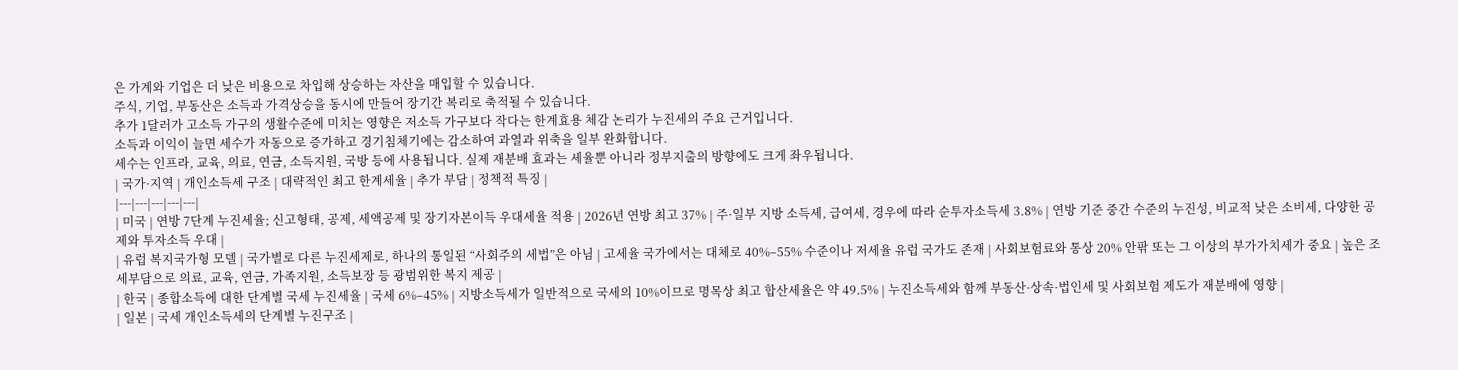은 가계와 기업은 더 낮은 비용으로 차입해 상승하는 자산을 매입할 수 있습니다.
주식, 기업, 부동산은 소득과 가격상승을 동시에 만들어 장기간 복리로 축적될 수 있습니다.
추가 1달러가 고소득 가구의 생활수준에 미치는 영향은 저소득 가구보다 작다는 한계효용 체감 논리가 누진세의 주요 근거입니다.
소득과 이익이 늘면 세수가 자동으로 증가하고 경기침체기에는 감소하여 과열과 위축을 일부 완화합니다.
세수는 인프라, 교육, 의료, 연금, 소득지원, 국방 등에 사용됩니다. 실제 재분배 효과는 세율뿐 아니라 정부지출의 방향에도 크게 좌우됩니다.
| 국가·지역 | 개인소득세 구조 | 대략적인 최고 한계세율 | 추가 부담 | 정책적 특징 |
|---|---|---|---|---|
| 미국 | 연방 7단계 누진세율; 신고형태, 공제, 세액공제 및 장기자본이득 우대세율 적용 | 2026년 연방 최고 37% | 주·일부 지방 소득세, 급여세, 경우에 따라 순투자소득세 3.8% | 연방 기준 중간 수준의 누진성, 비교적 낮은 소비세, 다양한 공제와 투자소득 우대 |
| 유럽 복지국가형 모델 | 국가별로 다른 누진세제로, 하나의 통일된 “사회주의 세법”은 아님 | 고세율 국가에서는 대체로 40%–55% 수준이나 저세율 유럽 국가도 존재 | 사회보험료와 통상 20% 안팎 또는 그 이상의 부가가치세가 중요 | 높은 조세부담으로 의료, 교육, 연금, 가족지원, 소득보장 등 광범위한 복지 제공 |
| 한국 | 종합소득에 대한 단계별 국세 누진세율 | 국세 6%–45% | 지방소득세가 일반적으로 국세의 10%이므로 명목상 최고 합산세율은 약 49.5% | 누진소득세와 함께 부동산·상속·법인세 및 사회보험 제도가 재분배에 영향 |
| 일본 | 국세 개인소득세의 단계별 누진구조 |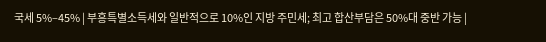국세 5%–45% | 부흥특별소득세와 일반적으로 10%인 지방 주민세; 최고 합산부담은 50%대 중반 가능 |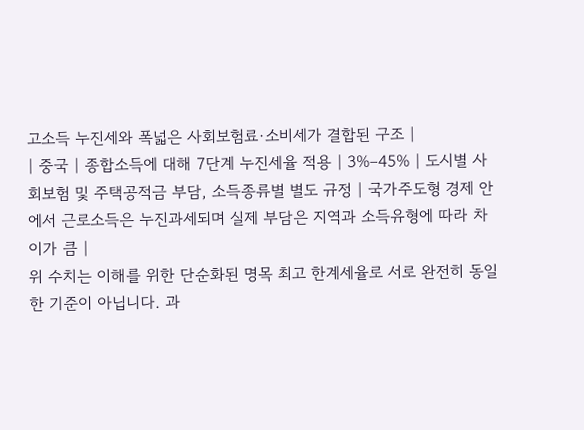고소득 누진세와 폭넓은 사회보험료·소비세가 결합된 구조 |
| 중국 | 종합소득에 대해 7단계 누진세율 적용 | 3%–45% | 도시별 사회보험 및 주택공적금 부담, 소득종류별 별도 규정 | 국가주도형 경제 안에서 근로소득은 누진과세되며 실제 부담은 지역과 소득유형에 따라 차이가 큼 |
위 수치는 이해를 위한 단순화된 명목 최고 한계세율로 서로 완전히 동일한 기준이 아닙니다. 과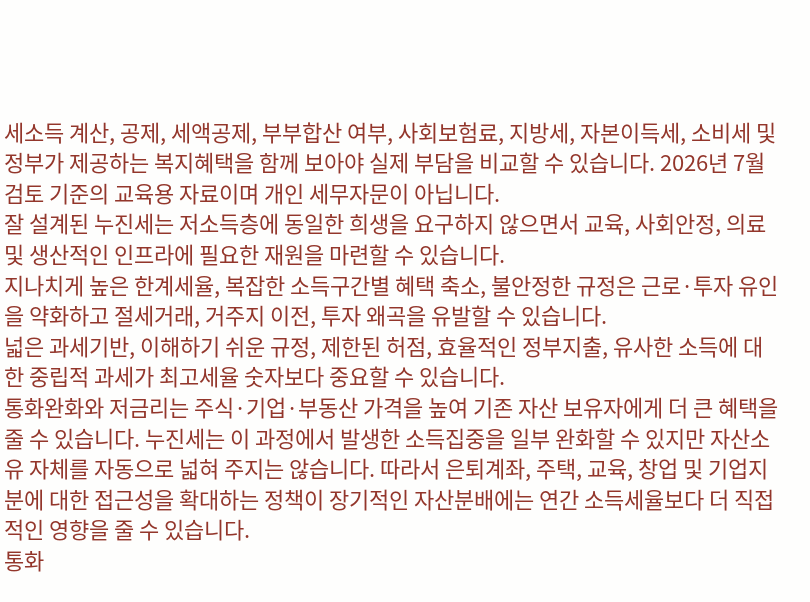세소득 계산, 공제, 세액공제, 부부합산 여부, 사회보험료, 지방세, 자본이득세, 소비세 및 정부가 제공하는 복지혜택을 함께 보아야 실제 부담을 비교할 수 있습니다. 2026년 7월 검토 기준의 교육용 자료이며 개인 세무자문이 아닙니다.
잘 설계된 누진세는 저소득층에 동일한 희생을 요구하지 않으면서 교육, 사회안정, 의료 및 생산적인 인프라에 필요한 재원을 마련할 수 있습니다.
지나치게 높은 한계세율, 복잡한 소득구간별 혜택 축소, 불안정한 규정은 근로·투자 유인을 약화하고 절세거래, 거주지 이전, 투자 왜곡을 유발할 수 있습니다.
넓은 과세기반, 이해하기 쉬운 규정, 제한된 허점, 효율적인 정부지출, 유사한 소득에 대한 중립적 과세가 최고세율 숫자보다 중요할 수 있습니다.
통화완화와 저금리는 주식·기업·부동산 가격을 높여 기존 자산 보유자에게 더 큰 혜택을 줄 수 있습니다. 누진세는 이 과정에서 발생한 소득집중을 일부 완화할 수 있지만 자산소유 자체를 자동으로 넓혀 주지는 않습니다. 따라서 은퇴계좌, 주택, 교육, 창업 및 기업지분에 대한 접근성을 확대하는 정책이 장기적인 자산분배에는 연간 소득세율보다 더 직접적인 영향을 줄 수 있습니다.
통화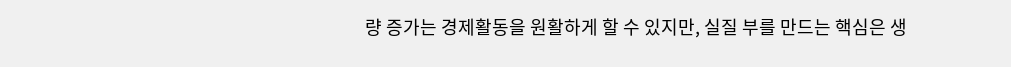량 증가는 경제활동을 원활하게 할 수 있지만, 실질 부를 만드는 핵심은 생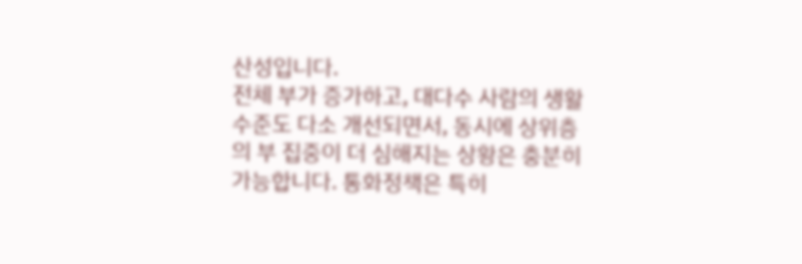산성입니다.
전체 부가 증가하고, 대다수 사람의 생활수준도 다소 개선되면서, 동시에 상위층의 부 집중이 더 심해지는 상황은 충분히 가능합니다. 통화정책은 특히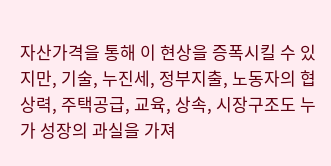자산가격을 통해 이 현상을 증폭시킬 수 있지만, 기술, 누진세, 정부지출, 노동자의 협상력, 주택공급, 교육, 상속, 시장구조도 누가 성장의 과실을 가져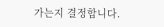가는지 결정합니다.